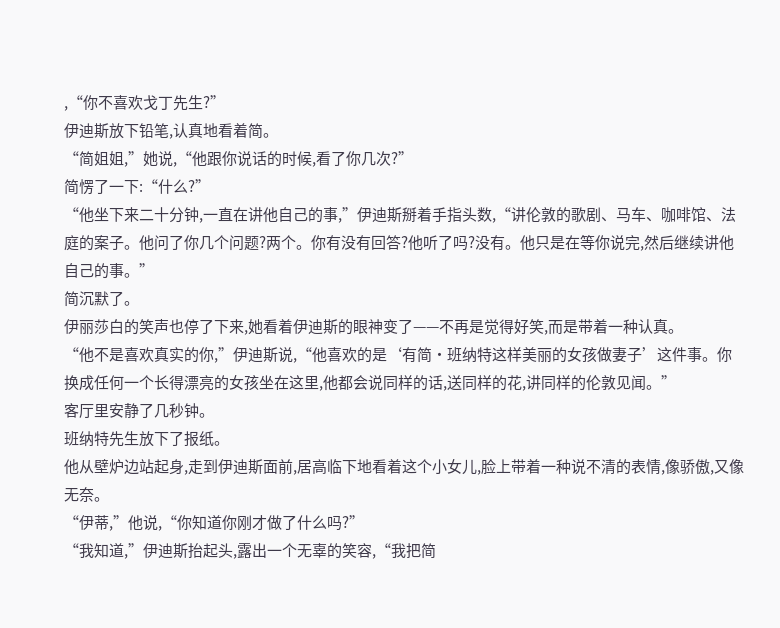,“你不喜欢戈丁先生?”
伊迪斯放下铅笔,认真地看着简。
“简姐姐,”她说,“他跟你说话的时候,看了你几次?”
简愣了一下:“什么?”
“他坐下来二十分钟,一直在讲他自己的事,”伊迪斯掰着手指头数,“讲伦敦的歌剧、马车、咖啡馆、法庭的案子。他问了你几个问题?两个。你有没有回答?他听了吗?没有。他只是在等你说完,然后继续讲他自己的事。”
简沉默了。
伊丽莎白的笑声也停了下来,她看着伊迪斯的眼神变了——不再是觉得好笑,而是带着一种认真。
“他不是喜欢真实的你,”伊迪斯说,“他喜欢的是‘有简·班纳特这样美丽的女孩做妻子’这件事。你换成任何一个长得漂亮的女孩坐在这里,他都会说同样的话,送同样的花,讲同样的伦敦见闻。”
客厅里安静了几秒钟。
班纳特先生放下了报纸。
他从壁炉边站起身,走到伊迪斯面前,居高临下地看着这个小女儿,脸上带着一种说不清的表情,像骄傲,又像无奈。
“伊蒂,”他说,“你知道你刚才做了什么吗?”
“我知道,”伊迪斯抬起头,露出一个无辜的笑容,“我把简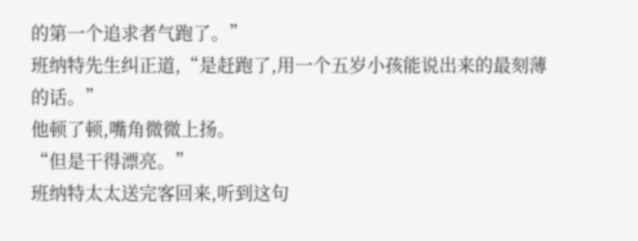的第一个追求者气跑了。”
班纳特先生纠正道,“是赶跑了,用一个五岁小孩能说出来的最刻薄的话。”
他顿了顿,嘴角微微上扬。
“但是干得漂亮。”
班纳特太太送完客回来,听到这句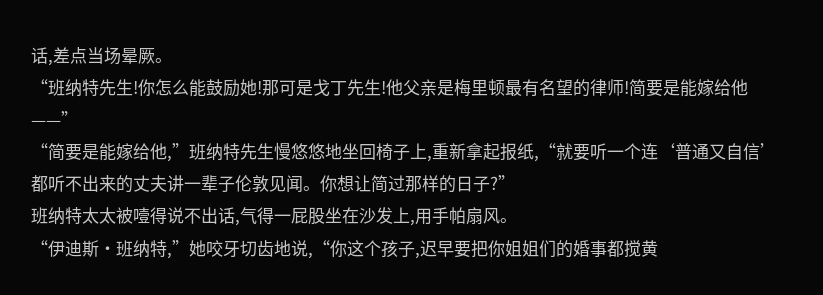话,差点当场晕厥。
“班纳特先生!你怎么能鼓励她!那可是戈丁先生!他父亲是梅里顿最有名望的律师!简要是能嫁给他——”
“简要是能嫁给他,”班纳特先生慢悠悠地坐回椅子上,重新拿起报纸,“就要听一个连‘普通又自信’都听不出来的丈夫讲一辈子伦敦见闻。你想让简过那样的日子?”
班纳特太太被噎得说不出话,气得一屁股坐在沙发上,用手帕扇风。
“伊迪斯·班纳特,”她咬牙切齿地说,“你这个孩子,迟早要把你姐姐们的婚事都搅黄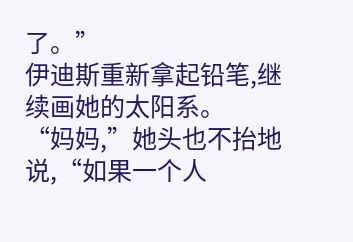了。”
伊迪斯重新拿起铅笔,继续画她的太阳系。
“妈妈,”她头也不抬地说,“如果一个人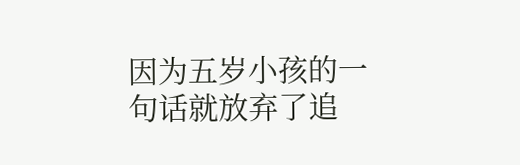因为五岁小孩的一句话就放弃了追